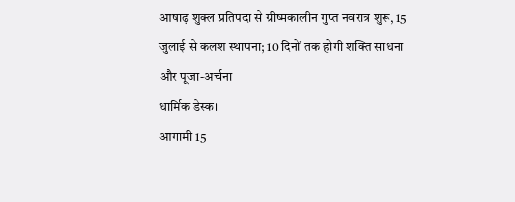आषाढ़ शुक्ल प्रतिपदा से ग्रीष्मकालीन गुप्त नवरात्र शुरू, 15 जुलाई से कलश स्थापना; 10 दिनों तक होगी शक्ति साधना और पूजा-अर्चना
धार्मिक डेस्क।
आगामी 15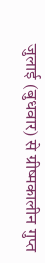जुलाई (बुधवार) से ग्रीष्मकालीन गुप्त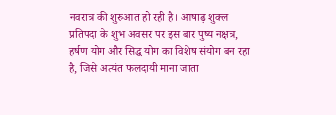नवरात्र की शुरुआत हो रही है। आषाढ़ शुक्ल प्रतिपदा के शुभ अवसर पर इस बार पुष्य नक्षत्र, हर्षण योग और सिद्ध योग का विशेष संयोग बन रहा है, जिसे अत्यंत फलदायी माना जाता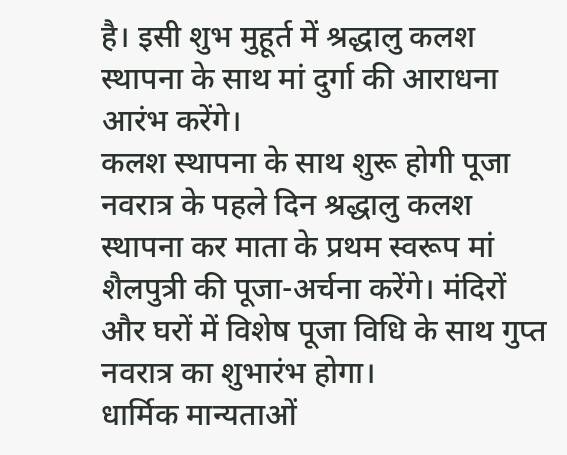है। इसी शुभ मुहूर्त में श्रद्धालु कलश स्थापना के साथ मां दुर्गा की आराधना आरंभ करेंगे।
कलश स्थापना के साथ शुरू होगी पूजा
नवरात्र के पहले दिन श्रद्धालु कलश स्थापना कर माता के प्रथम स्वरूप मां शैलपुत्री की पूजा-अर्चना करेंगे। मंदिरों और घरों में विशेष पूजा विधि के साथ गुप्त नवरात्र का शुभारंभ होगा।
धार्मिक मान्यताओं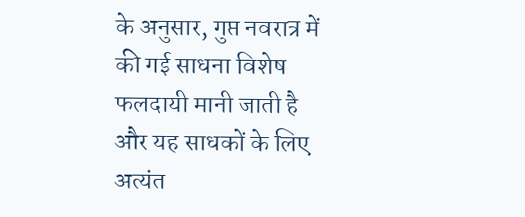के अनुसार, गुप्त नवरात्र में की गई साधना विशेष फलदायी मानी जाती है और यह साधकों के लिए अत्यंत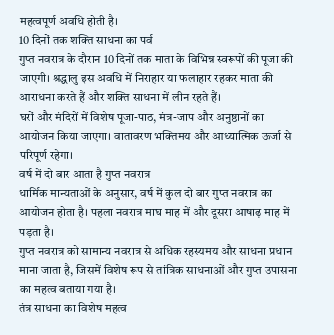महत्वपूर्ण अवधि होती है।
10 दिनों तक शक्ति साधना का पर्व
गुप्त नवरात्र के दौरान 10 दिनों तक माता के विभिन्न स्वरूपों की पूजा की जाएगी। श्रद्धालु इस अवधि में निराहार या फलाहार रहकर माता की आराधना करते हैं और शक्ति साधना में लीन रहते हैं।
घरों और मंदिरों में विशेष पूजा-पाठ, मंत्र-जाप और अनुष्ठानों का आयोजन किया जाएगा। वातावरण भक्तिमय और आध्यात्मिक ऊर्जा से परिपूर्ण रहेगा।
वर्ष में दो बार आता है गुप्त नवरात्र
धार्मिक मान्यताओं के अनुसार, वर्ष में कुल दो बार गुप्त नवरात्र का आयोजन होता है। पहला नवरात्र माघ माह में और दूसरा आषाढ़ माह में पड़ता है।
गुप्त नवरात्र को सामान्य नवरात्र से अधिक रहस्यमय और साधना प्रधान माना जाता है, जिसमें विशेष रूप से तांत्रिक साधनाओं और गुप्त उपासना का महत्व बताया गया है।
तंत्र साधना का विशेष महत्व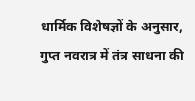धार्मिक विशेषज्ञों के अनुसार, गुप्त नवरात्र में तंत्र साधना की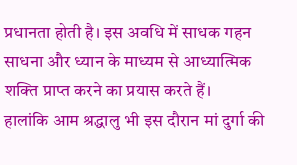प्रधानता होती है। इस अवधि में साधक गहन साधना और ध्यान के माध्यम से आध्यात्मिक शक्ति प्राप्त करने का प्रयास करते हैं।
हालांकि आम श्रद्धालु भी इस दौरान मां दुर्गा की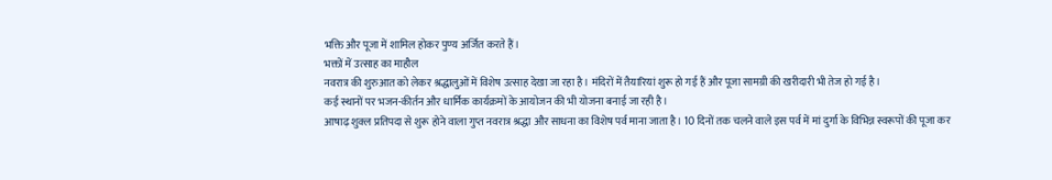भक्ति और पूजा में शामिल होकर पुण्य अर्जित करते हैं।
भक्तों में उत्साह का माहौल
नवरात्र की शुरुआत को लेकर श्रद्धालुओं में विशेष उत्साह देखा जा रहा है। मंदिरों में तैयारियां शुरू हो गई हैं और पूजा सामग्री की खरीदारी भी तेज हो गई है।
कई स्थानों पर भजन-कीर्तन और धार्मिक कार्यक्रमों के आयोजन की भी योजना बनाई जा रही है।
आषाढ़ शुक्ल प्रतिपदा से शुरू होने वाला गुप्त नवरात्र श्रद्धा और साधना का विशेष पर्व माना जाता है। 10 दिनों तक चलने वाले इस पर्व में मां दुर्गा के विभिन्न स्वरूपों की पूजा कर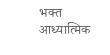भक्त आध्यात्मिक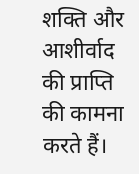शक्ति और आशीर्वाद की प्राप्ति की कामना करते हैं।